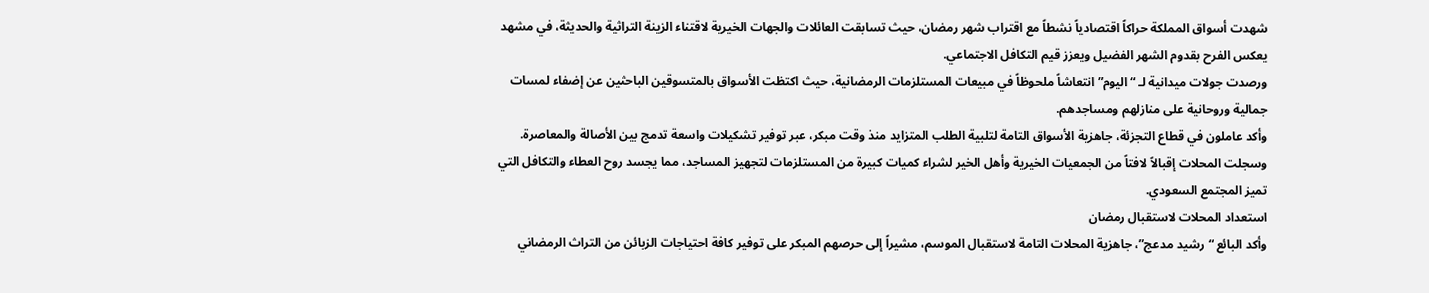شهدت أسواق المملكة حراكاً اقتصادياً نشطاً مع اقتراب شهر رمضان، حيث تسابقت العائلات والجهات الخيرية لاقتناء الزينة التراثية والحديثة، في مشهد يعكس الفرح بقدوم الشهر الفضيل ويعزز قيم التكافل الاجتماعي.
ورصدت جولات ميدانية لـ “اليوم” انتعاشاً ملحوظاً في مبيعات المستلزمات الرمضانية، حيث اكتظت الأسواق بالمتسوقين الباحثين عن إضفاء لمسات جمالية وروحانية على منازلهم ومساجدهم.
وأكد عاملون في قطاع التجزئة، جاهزية الأسواق التامة لتلبية الطلب المتزايد منذ وقت مبكر، عبر توفير تشكيلات واسعة تدمج بين الأصالة والمعاصرة. وسجلت المحلات إقبالاً لافتاً من الجمعيات الخيرية وأهل الخير لشراء كميات كبيرة من المستلزمات لتجهيز المساجد، مما يجسد روح العطاء والتكافل التي تميز المجتمع السعودي.
استعداد المحلات لاستقبال رمضان
وأكد البائع “رشيد مدعج”، جاهزية المحلات التامة لاستقبال الموسم، مشيراً إلى حرصهم المبكر على توفير كافة احتياجات الزبائن من التراث الرمضاني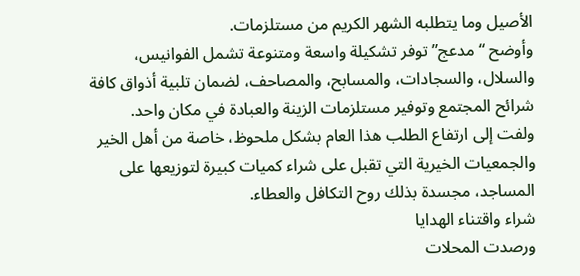الأصيل وما يتطلبه الشهر الكريم من مستلزمات.
وأوضح “مدعج” توفر تشكيلة واسعة ومتنوعة تشمل الفوانيس، والسلال، والسجادات، والمسابح، والمصاحف، لضمان تلبية أذواق كافة شرائح المجتمع وتوفير مستلزمات الزينة والعبادة في مكان واحد.
ولفت إلى ارتفاع الطلب هذا العام بشكل ملحوظ، خاصة من أهل الخير والجمعيات الخيرية التي تقبل على شراء كميات كبيرة لتوزيعها على المساجد، مجسدة بذلك روح التكافل والعطاء.
شراء واقتناء الهدايا
ورصدت المحلات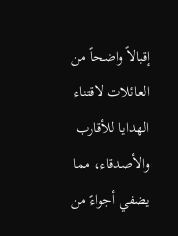إقبالاً واضحاً من العائلات لاقتناء الهدايا للأقارب والأصدقاء، مما يضفي أجواءً من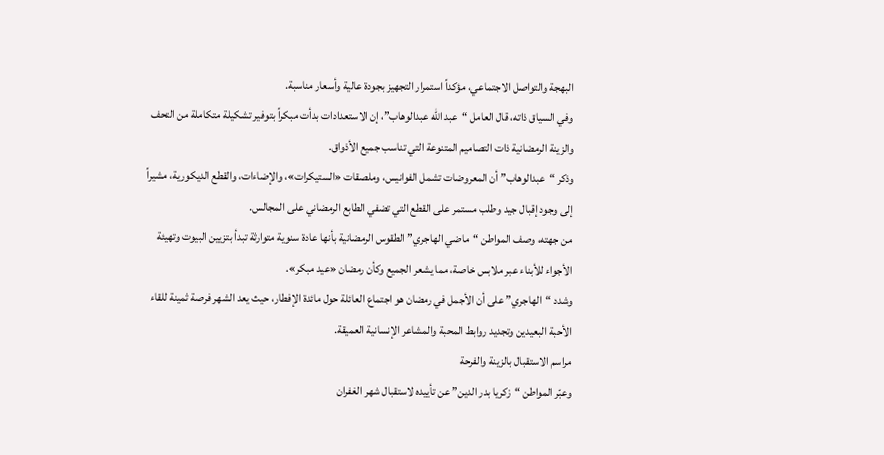البهجة والتواصل الاجتماعي، مؤكداً استمرار التجهيز بجودة عالية وأسعار مناسبة.
وفي السياق ذاته، قال العامل “عبد الله عبدالوهاب”، إن الاستعدادات بدأت مبكراً بتوفير تشكيلة متكاملة من التحف والزينة الرمضانية ذات التصاميم المتنوعة التي تناسب جميع الأذواق.
وذكر “عبدالوهاب” أن المعروضات تشمل الفوانيس، وملصقات «الستيكرات»، والإضاءات، والقطع الديكورية، مشيراً إلى وجود إقبال جيد وطلب مستمر على القطع التي تضفي الطابع الرمضاني على المجالس.
من جهته، وصف المواطن “ماضي الهاجري” الطقوس الرمضانية بأنها عادة سنوية متوارثة تبدأ بتزيين البيوت وتهيئة الأجواء للأبناء عبر ملابس خاصة، مما يشعر الجميع وكأن رمضان «عيد مبكر».
وشدد “الهاجري” على أن الأجمل في رمضان هو اجتماع العائلة حول مائدة الإفطار، حيث يعد الشهر فرصة ثمينة للقاء الأحبة البعيدين وتجديد روابط المحبة والمشاعر الإنسانية العميقة.
مراسم الاستقبال بالزينة والفرحة
وعبّر المواطن “زكريا بدر الدين” عن تأييده لاستقبال شهر الغفران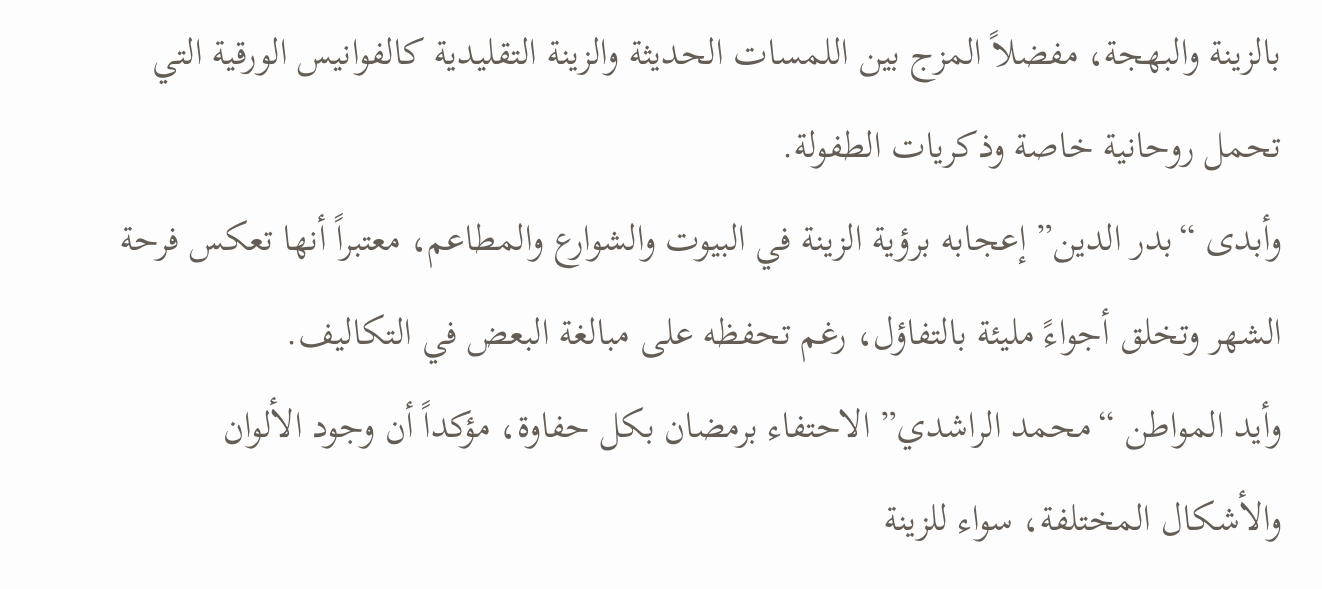بالزينة والبهجة، مفضلاً المزج بين اللمسات الحديثة والزينة التقليدية كالفوانيس الورقية التي تحمل روحانية خاصة وذكريات الطفولة.
وأبدى “بدر الدين” إعجابه برؤية الزينة في البيوت والشوارع والمطاعم، معتبراً أنها تعكس فرحة الشهر وتخلق أجواءً مليئة بالتفاؤل، رغم تحفظه على مبالغة البعض في التكاليف.
وأيد المواطن “محمد الراشدي” الاحتفاء برمضان بكل حفاوة، مؤكداً أن وجود الألوان والأشكال المختلفة، سواء للزينة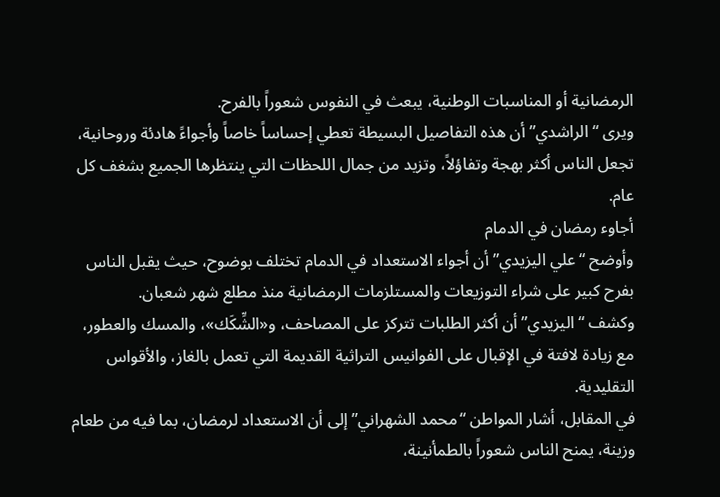الرمضانية أو المناسبات الوطنية، يبعث في النفوس شعوراً بالفرح.
ويرى “الراشدي” أن هذه التفاصيل البسيطة تعطي إحساساً خاصاً وأجواءً هادئة وروحانية، تجعل الناس أكثر بهجة وتفاؤلاً، وتزيد من جمال اللحظات التي ينتظرها الجميع بشغف كل عام.
أجاوء رمضان في الدمام
وأوضح “علي اليزيدي” أن أجواء الاستعداد في الدمام تختلف بوضوح، حيث يقبل الناس بفرح كبير على شراء التوزيعات والمستلزمات الرمضانية منذ مطلع شهر شعبان.
وكشف “اليزيدي” أن أكثر الطلبات تتركز على المصاحف، و«الشِّكَك»، والمسك والعطور، مع زيادة لافتة في الإقبال على الفوانيس التراثية القديمة التي تعمل بالغاز، والأقواس التقليدية.
في المقابل، أشار المواطن “محمد الشهراني” إلى أن الاستعداد لرمضان، بما فيه من طعام وزينة، يمنح الناس شعوراً بالطمأنينة،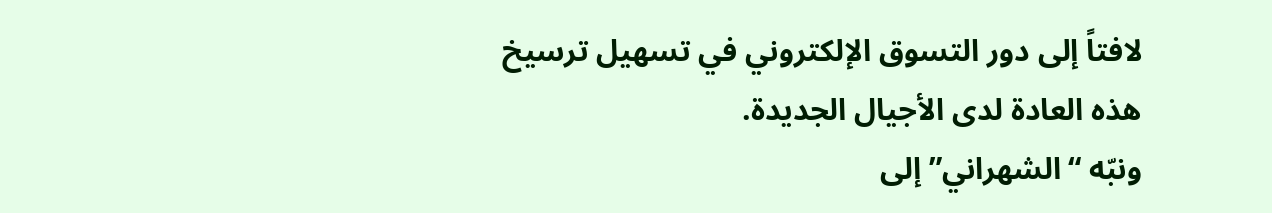لافتاً إلى دور التسوق الإلكتروني في تسهيل ترسيخ هذه العادة لدى الأجيال الجديدة.
ونبّه “الشهراني” إلى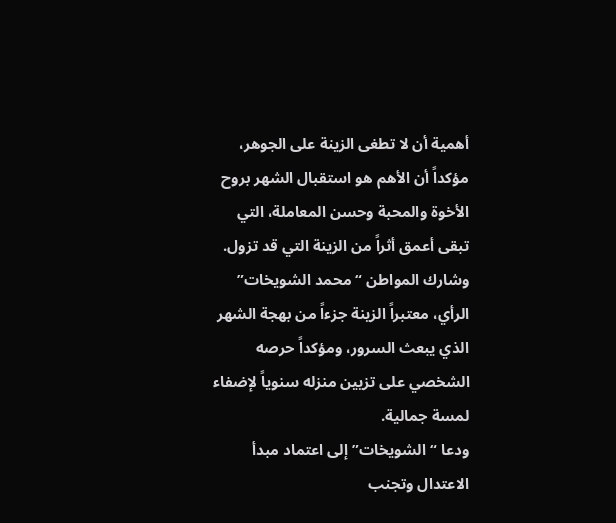أهمية أن لا تطغى الزينة على الجوهر، مؤكداً أن الأهم هو استقبال الشهر بروح الأخوة والمحبة وحسن المعاملة، التي تبقى أعمق أثراً من الزينة التي قد تزول.
وشارك المواطن “محمد الشويخات” الرأي، معتبراً الزينة جزءاً من بهجة الشهر الذي يبعث السرور، ومؤكداً حرصه الشخصي على تزيين منزله سنوياً لإضفاء لمسة جمالية.
ودعا “الشويخات” إلى اعتماد مبدأ الاعتدال وتجنب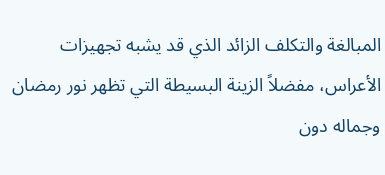المبالغة والتكلف الزائد الذي قد يشبه تجهيزات الأعراس، مفضلاً الزينة البسيطة التي تظهر نور رمضان وجماله دون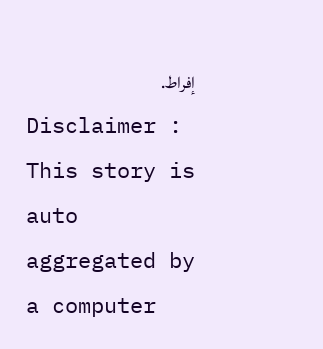إفراط.
Disclaimer : This story is auto aggregated by a computer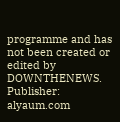programme and has not been created or edited by DOWNTHENEWS. Publisher: alyaum.com